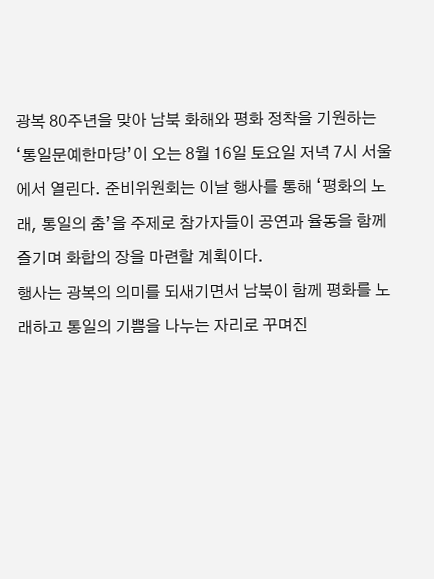광복 80주년을 맞아 남북 화해와 평화 정착을 기원하는 ‘통일문예한마당’이 오는 8월 16일 토요일 저녁 7시 서울에서 열린다. 준비위원회는 이날 행사를 통해 ‘평화의 노래, 통일의 춤’을 주제로 참가자들이 공연과 율동을 함께 즐기며 화합의 장을 마련할 계획이다.
행사는 광복의 의미를 되새기면서 남북이 함께 평화를 노래하고 통일의 기쁨을 나누는 자리로 꾸며진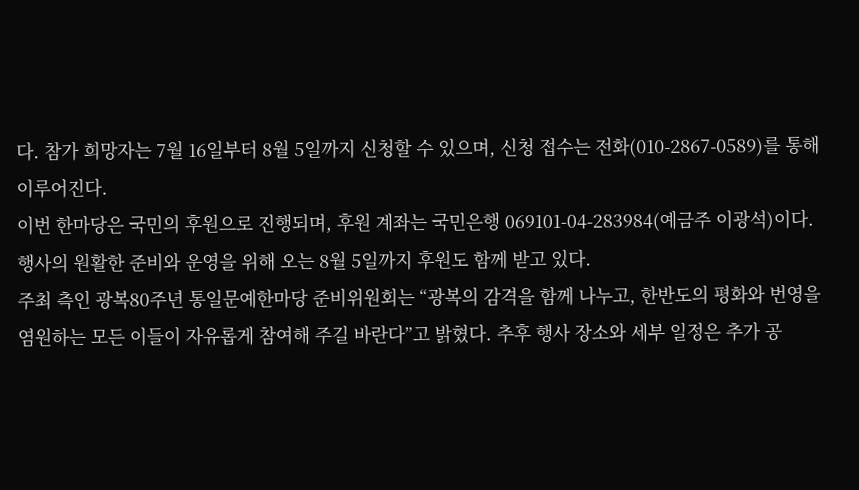다. 참가 희망자는 7월 16일부터 8월 5일까지 신청할 수 있으며, 신청 접수는 전화(010-2867-0589)를 통해 이루어진다.
이번 한마당은 국민의 후원으로 진행되며, 후원 계좌는 국민은행 069101‑04‑283984(예금주 이광석)이다. 행사의 원활한 준비와 운영을 위해 오는 8월 5일까지 후원도 함께 받고 있다.
주최 측인 광복80주년 통일문예한마당 준비위원회는 “광복의 감격을 함께 나누고, 한반도의 평화와 번영을 염원하는 모든 이들이 자유롭게 참여해 주길 바란다”고 밝혔다. 추후 행사 장소와 세부 일정은 추가 공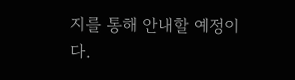지를 통해 안내할 예정이다.